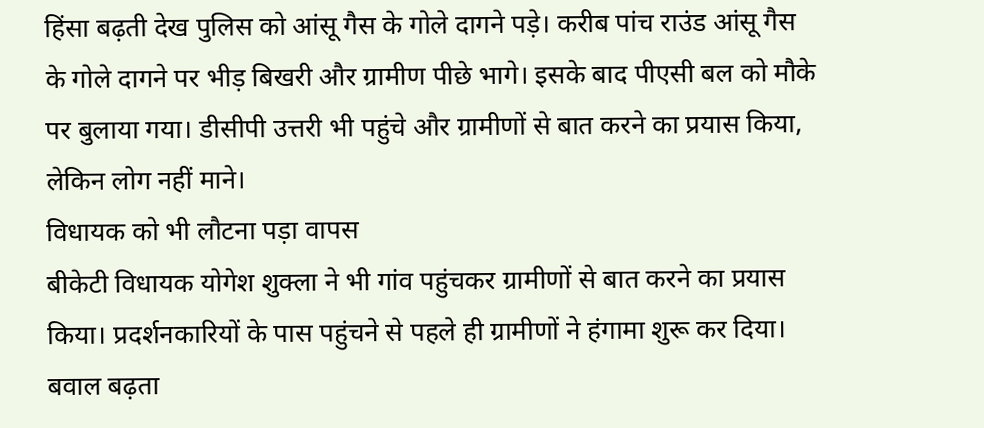हिंसा बढ़ती देख पुलिस को आंसू गैस के गोले दागने पड़े। करीब पांच राउंड आंसू गैस के गोले दागने पर भीड़ बिखरी और ग्रामीण पीछे भागे। इसके बाद पीएसी बल को मौके पर बुलाया गया। डीसीपी उत्तरी भी पहुंचे और ग्रामीणों से बात करने का प्रयास किया, लेकिन लोग नहीं माने।
विधायक को भी लौटना पड़ा वापस
बीकेटी विधायक योगेश शुक्ला ने भी गांव पहुंचकर ग्रामीणों से बात करने का प्रयास किया। प्रदर्शनकारियों के पास पहुंचने से पहले ही ग्रामीणों ने हंगामा शुरू कर दिया। बवाल बढ़ता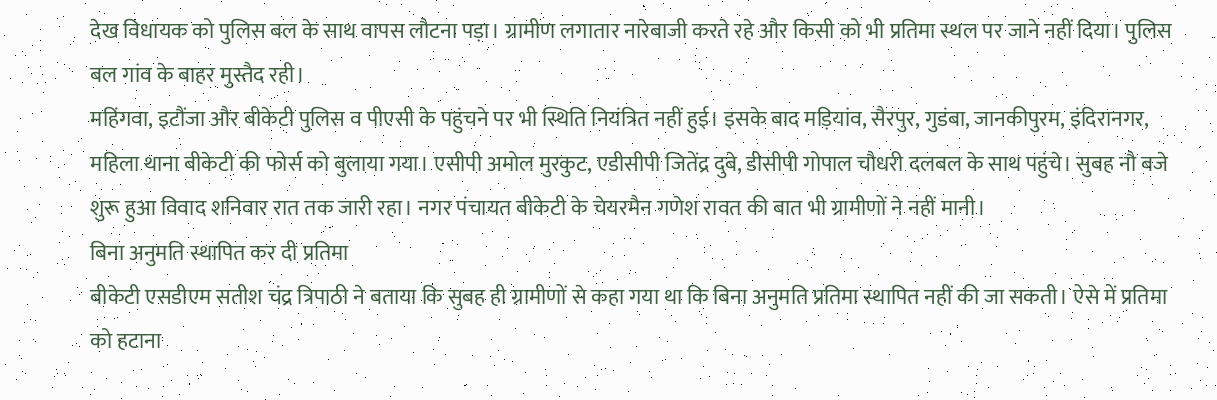देख विधायक को पुलिस बल के साथ वापस लौटना पड़ा। ग्रामीण लगातार नारेबाजी करते रहे और किसी को भी प्रतिमा स्थल पर जाने नहीं दिया। पुलिस बल गांव के बाहर मुस्तैद रही।
महिंगवा, इटौंजा और बीकेटी पुलिस व पीएसी के पहुंचने पर भी स्थिति नियंत्रित नहीं हुई। इसके बाद मड़ियांव, सैरपुर, गुडंबा, जानकीपुरम, इंदिरानगर, महिला थाना बीकेटी की फोर्स को बुलाया गया। एसीपी अमोल मुरकुट, एडीसीपी जितेंद्र दुबे, डीसीपी गोपाल चौधरी दलबल के साथ पहुंचे। सुबह नौ बजे शुरू हुआ विवाद शनिवार रात तक जारी रहा। नगर पंचायत बीकेटी के चेयरमैन गणेश रावत की बात भी ग्रामीणों ने नहीं मानी।
बिना अनुमति स्थापित कर दी प्रतिमा
बीकेटी एसडीएम सतीश चंद्र त्रिपाठी ने बताया कि सुबह ही ग्रामीणों से कहा गया था कि बिना अनुमति प्रतिमा स्थापित नहीं की जा सकती। ऐसे में प्रतिमा को हटाना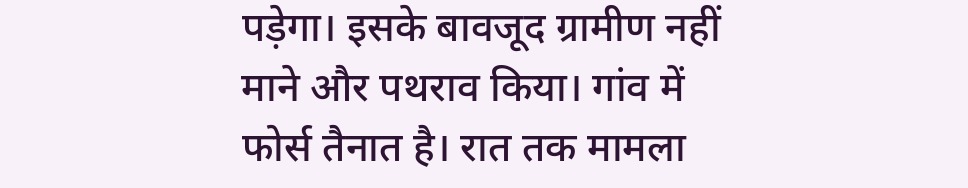पड़ेगा। इसके बावजूद ग्रामीण नहीं माने और पथराव किया। गांव में फोर्स तैनात है। रात तक मामला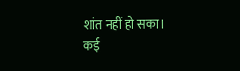शांत नहीं हो सका।
कई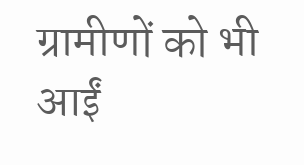ग्रामीणों को भी आईं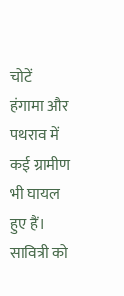चोटें
हंगामा और पथराव में कई ग्रामीण भी घायल हुए हैं। सावित्री को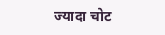ज्यादा चोट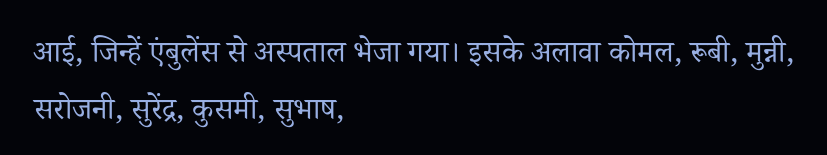आई, जिन्हें एंबुलेंस से अस्पताल भेजा गया। इसके अलावा कोमल, रूबी, मुन्नी, सरोजनी, सुरेंद्र, कुसमी, सुभाष,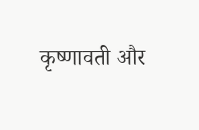कृष्णावती और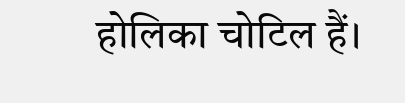होलिका चोटिल हैं।